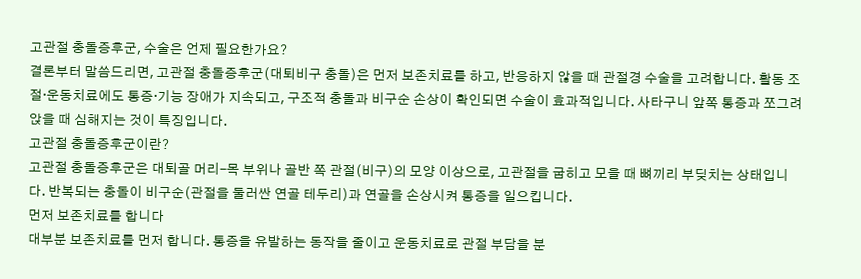고관절 충돌증후군, 수술은 언제 필요한가요?
결론부터 말씀드리면, 고관절 충돌증후군(대퇴비구 충돌)은 먼저 보존치료를 하고, 반응하지 않을 때 관절경 수술을 고려합니다. 활동 조절·운동치료에도 통증·기능 장애가 지속되고, 구조적 충돌과 비구순 손상이 확인되면 수술이 효과적입니다. 사타구니 앞쪽 통증과 쪼그려 앉을 때 심해지는 것이 특징입니다.
고관절 충돌증후군이란?
고관절 충돌증후군은 대퇴골 머리-목 부위나 골반 쪽 관절(비구)의 모양 이상으로, 고관절을 굽히고 모을 때 뼈끼리 부딪치는 상태입니다. 반복되는 충돌이 비구순(관절을 둘러싼 연골 테두리)과 연골을 손상시켜 통증을 일으킵니다.
먼저 보존치료를 합니다
대부분 보존치료를 먼저 합니다. 통증을 유발하는 동작을 줄이고 운동치료로 관절 부담을 분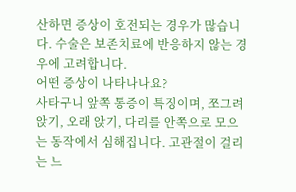산하면 증상이 호전되는 경우가 많습니다. 수술은 보존치료에 반응하지 않는 경우에 고려합니다.
어떤 증상이 나타나나요?
사타구니 앞쪽 통증이 특징이며, 쪼그려 앉기, 오래 앉기, 다리를 안쪽으로 모으는 동작에서 심해집니다. 고관절이 걸리는 느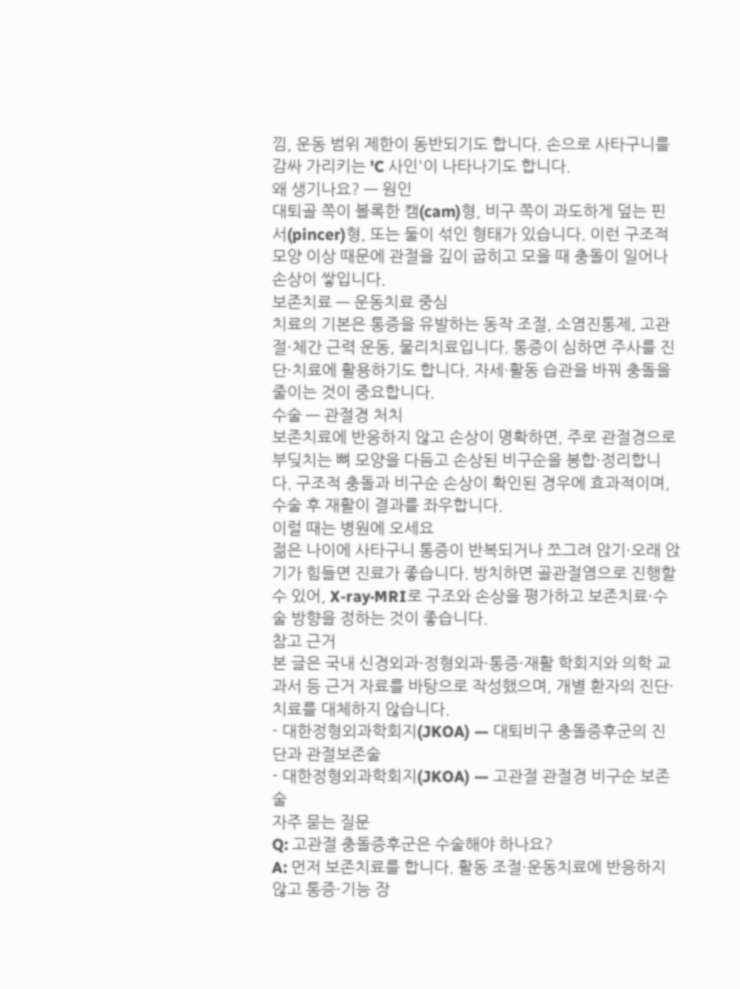낌, 운동 범위 제한이 동반되기도 합니다. 손으로 사타구니를 감싸 가리키는 'C 사인'이 나타나기도 합니다.
왜 생기나요? — 원인
대퇴골 쪽이 볼록한 캠(cam)형, 비구 쪽이 과도하게 덮는 핀서(pincer)형, 또는 둘이 섞인 형태가 있습니다. 이런 구조적 모양 이상 때문에 관절을 깊이 굽히고 모을 때 충돌이 일어나 손상이 쌓입니다.
보존치료 — 운동치료 중심
치료의 기본은 통증을 유발하는 동작 조절, 소염진통제, 고관절·체간 근력 운동, 물리치료입니다. 통증이 심하면 주사를 진단·치료에 활용하기도 합니다. 자세·활동 습관을 바꿔 충돌을 줄이는 것이 중요합니다.
수술 — 관절경 처치
보존치료에 반응하지 않고 손상이 명확하면, 주로 관절경으로 부딪치는 뼈 모양을 다듬고 손상된 비구순을 봉합·정리합니다. 구조적 충돌과 비구순 손상이 확인된 경우에 효과적이며, 수술 후 재활이 결과를 좌우합니다.
이럴 때는 병원에 오세요
젊은 나이에 사타구니 통증이 반복되거나 쪼그려 앉기·오래 앉기가 힘들면 진료가 좋습니다. 방치하면 골관절염으로 진행할 수 있어, X-ray·MRI로 구조와 손상을 평가하고 보존치료·수술 방향을 정하는 것이 좋습니다.
참고 근거
본 글은 국내 신경외과·정형외과·통증·재활 학회지와 의학 교과서 등 근거 자료를 바탕으로 작성했으며, 개별 환자의 진단·치료를 대체하지 않습니다.
- 대한정형외과학회지(JKOA) — 대퇴비구 충돌증후군의 진단과 관절보존술
- 대한정형외과학회지(JKOA) — 고관절 관절경 비구순 보존술
자주 묻는 질문
Q: 고관절 충돌증후군은 수술해야 하나요?
A: 먼저 보존치료를 합니다. 활동 조절·운동치료에 반응하지 않고 통증·기능 장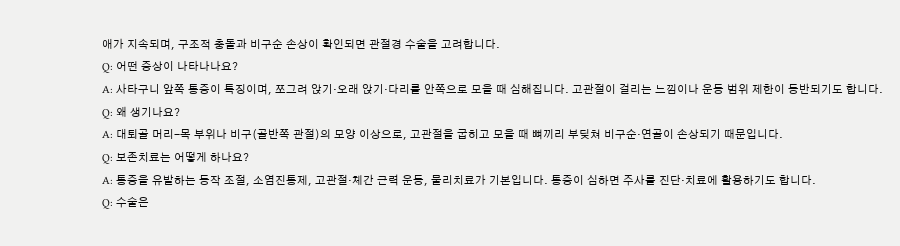애가 지속되며, 구조적 충돌과 비구순 손상이 확인되면 관절경 수술을 고려합니다.
Q: 어떤 증상이 나타나나요?
A: 사타구니 앞쪽 통증이 특징이며, 쪼그려 앉기·오래 앉기·다리를 안쪽으로 모을 때 심해집니다. 고관절이 걸리는 느낌이나 운동 범위 제한이 동반되기도 합니다.
Q: 왜 생기나요?
A: 대퇴골 머리-목 부위나 비구(골반쪽 관절)의 모양 이상으로, 고관절을 굽히고 모을 때 뼈끼리 부딪쳐 비구순·연골이 손상되기 때문입니다.
Q: 보존치료는 어떻게 하나요?
A: 통증을 유발하는 동작 조절, 소염진통제, 고관절·체간 근력 운동, 물리치료가 기본입니다. 통증이 심하면 주사를 진단·치료에 활용하기도 합니다.
Q: 수술은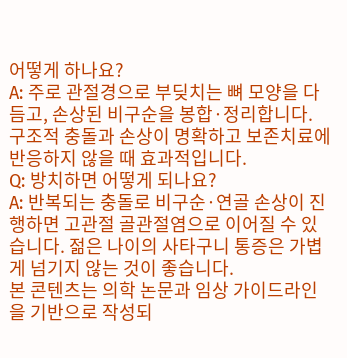어떻게 하나요?
A: 주로 관절경으로 부딪치는 뼈 모양을 다듬고, 손상된 비구순을 봉합·정리합니다. 구조적 충돌과 손상이 명확하고 보존치료에 반응하지 않을 때 효과적입니다.
Q: 방치하면 어떻게 되나요?
A: 반복되는 충돌로 비구순·연골 손상이 진행하면 고관절 골관절염으로 이어질 수 있습니다. 젊은 나이의 사타구니 통증은 가볍게 넘기지 않는 것이 좋습니다.
본 콘텐츠는 의학 논문과 임상 가이드라인을 기반으로 작성되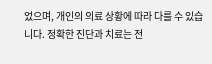었으며, 개인의 의료 상황에 따라 다를 수 있습니다. 정확한 진단과 치료는 전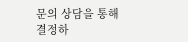문의 상담을 통해 결정하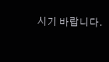시기 바랍니다.